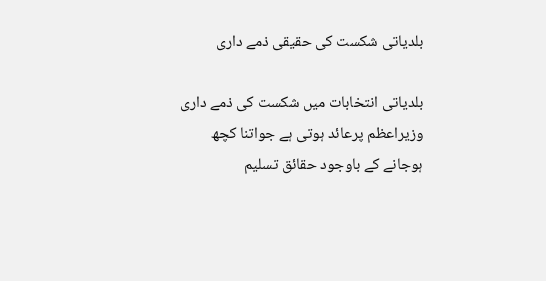بلدیاتی شکست کی حقیقی ذمے داری

بلدیاتی انتخابات میں شکست کی ذمے داری وزیراعظم پرعائد ہوتی ہے جواتنا کچھ ہوجانے کے باوجود حقائق تسلیم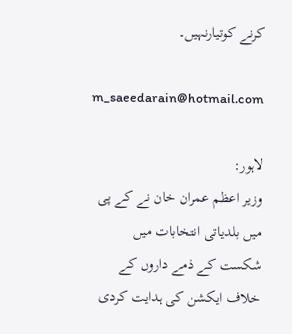کرنے کوتیارنہیں۔

m_saeedarain@hotmail.com

لاہور:
وزیر اعظم عمران خان نے کے پی میں بلدیاتی انتخابات میں شکست کے ذمے داروں کے خلاف ایکشن کی ہدایت کردی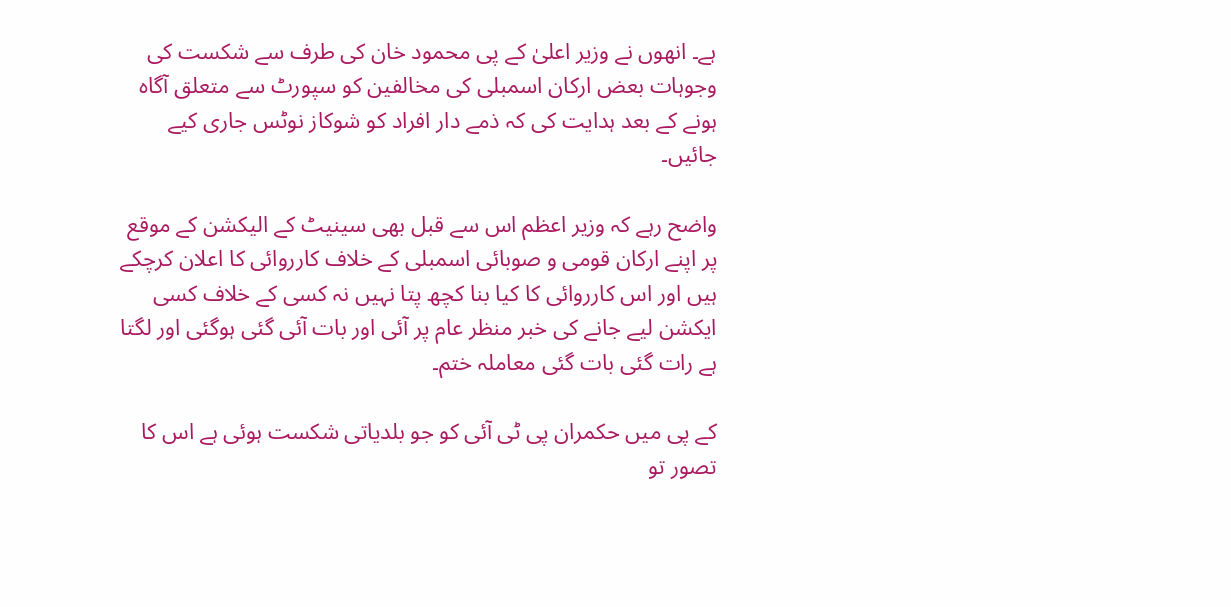ہے۔ انھوں نے وزیر اعلیٰ کے پی محمود خان کی طرف سے شکست کی وجوہات بعض ارکان اسمبلی کی مخالفین کو سپورٹ سے متعلق آگاہ ہونے کے بعد ہدایت کی کہ ذمے دار افراد کو شوکاز نوٹس جاری کیے جائیں۔

واضح رہے کہ وزیر اعظم اس سے قبل بھی سینیٹ کے الیکشن کے موقع پر اپنے ارکان قومی و صوبائی اسمبلی کے خلاف کارروائی کا اعلان کرچکے ہیں اور اس کارروائی کا کیا بنا کچھ پتا نہیں نہ کسی کے خلاف کسی ایکشن لیے جانے کی خبر منظر عام پر آئی اور بات آئی گئی ہوگئی اور لگتا ہے رات گئی بات گئی معاملہ ختم۔

کے پی میں حکمران پی ٹی آئی کو جو بلدیاتی شکست ہوئی ہے اس کا تصور تو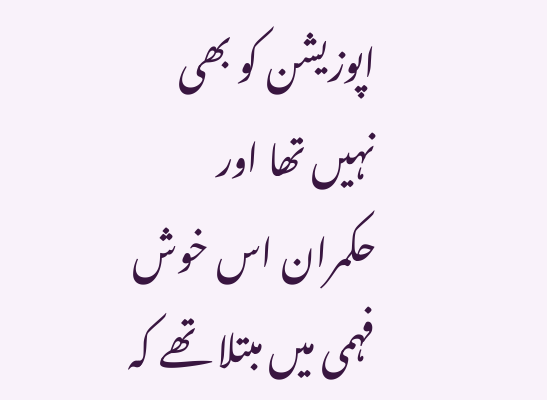اپوزیشن کو بھی نہیں تھا اور حکمران اس خوش فہمی میں مبتلا تھے کہ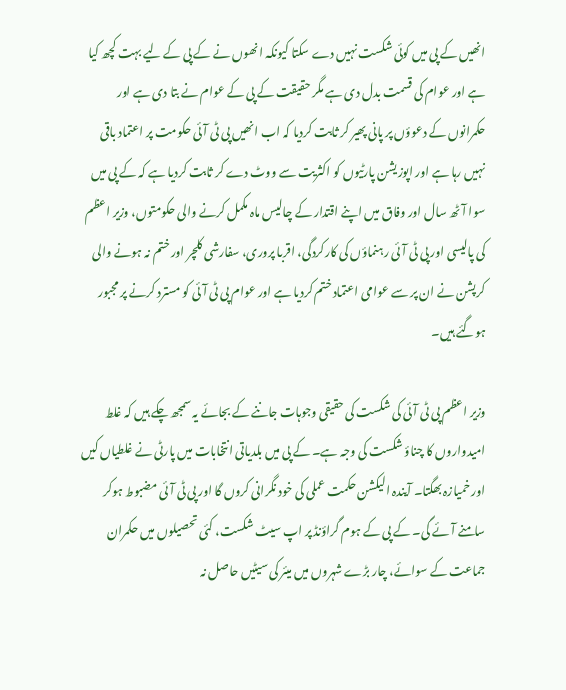انھیں کے پی میں کوئی شکست نہیں دے سکتا کیونکہ انھوں نے کے پی کے لیے بہت کچھ کیا ہے اور عوام کی قسمت بدل دی ہے مگر حقیقت کے پی کے عوام نے بتا دی ہے اور حکمرانوں کے دعوؤں پر پانی پھیر کر ثابت کردیا کہ اب انھیں پی ٹی آئی حکومت پر اعتماد باقی نہیں رہا ہے اور اپوزیشن پارٹیوں کو اکثریت سے ووٹ دے کر ثابت کردیا ہے کہ کے پی میں سوا آٹھ سال اور وفاق میں اپنے اقتدار کے چالیس ماہ مکمل کرنے والی حکومتوں، وزیر اعظم کی پالیسی اور پی ٹی آئی رہنماؤں کی کارکردگی، اقربا پروری، سفارشی کلچر اور ختم نہ ہونے والی کرپشن نے ان پر سے عوامی اعتماد ختم کردیا ہے اور عوام پی ٹی آئی کو مسترد کرنے پر مجبور ہوگئے ہیں۔

وزیر اعظم پی ٹی آئی کی شکست کی حقیقی وجوہات جاننے کے بجائے یہ سمجھ چکے ہیں کہ غلط امیدواروں کا چناؤ شکست کی وجہ ہے۔ کے پی میں بلدیاتی انتخابات میں پارٹی نے غلطیاں کیں اور خمیازہ بھگتا۔ آیندہ الیکشن حکمت عملی کی خود نگرانی کروں گا اور پی ٹی آئی مضبوط ہوکر سامنے آئے گی۔ کے پی کے ہوم گراؤنڈ پر اپ سیٹ شکست، کئی تحصیلوں میں حکمران جماعت کے سوائے، چار بڑے شہروں میں میئر کی سیٹیں حاصل نہ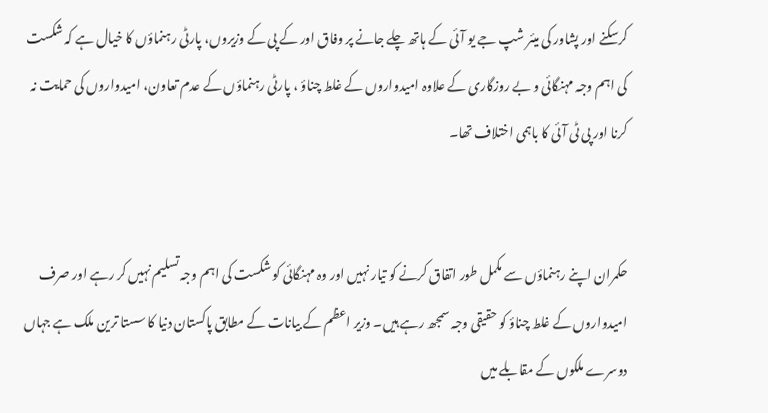کرسکنے اور پشاور کی میئر شپ جے یو آئی کے ہاتھ چلے جانے پر وفاق اور کے پی کے وزیروں، پارٹی رہنماؤں کا خیال ہے کہ شکست کی اہم وجہ مہنگائی و بے روزگاری کے علاوہ امیدواروں کے غلط چناؤ ، پارٹی رہنماؤں کے عدم تعاون، امیدواروں کی حمایت نہ کرنا اور پی ٹی آئی کا باہمی اختلاف تھا۔


حکمران اپنے رہنماؤں سے مکمل طور اتفاق کرنے کو تیار نہیں اور وہ مہنگائی کو شکست کی اہم وجہ تسلیم نہیں کر رہے اور صرف امیدواروں کے غلط چناؤ کو حقیقی وجہ سمجھ رہے ہیں۔ وزیر اعظم کے بیانات کے مطابق پاکستان دنیا کا سستا ترین ملک ہے جہاں دوسرے ملکوں کے مقابلے میں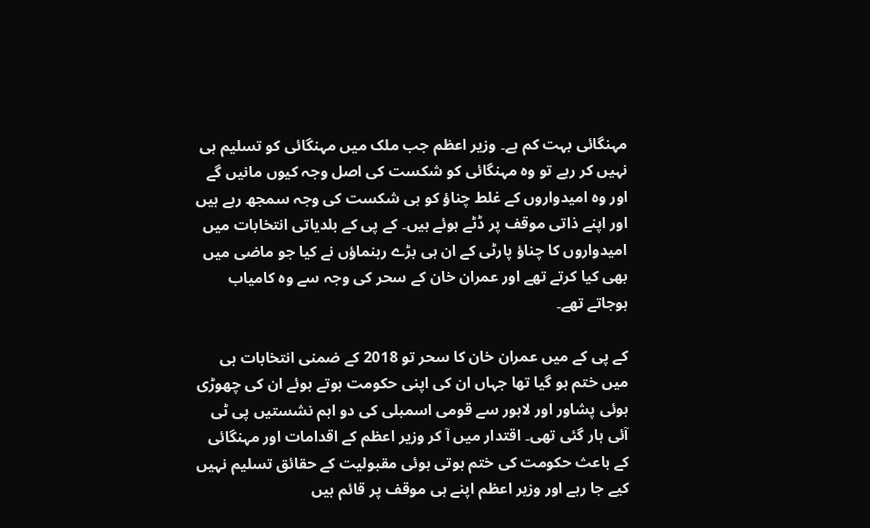مہنگائی بہت کم ہے۔ وزیر اعظم جب ملک میں مہنگائی کو تسلیم ہی نہیں کر رہے تو وہ مہنگائی کو شکست کی اصل وجہ کیوں مانیں گے اور وہ امیدواروں کے غلط چناؤ کو ہی شکست کی وجہ سمجھ رہے ہیں اور اپنے ذاتی موقف پر ڈٹے ہوئے ہیں۔ کے پی کے بلدیاتی انتخابات میں امیدواروں کا چناؤ پارٹی کے ان ہی بڑے رہنماؤں نے کیا جو ماضی میں بھی کیا کرتے تھے اور عمران خان کے سحر کی وجہ سے وہ کامیاب ہوجاتے تھے۔

کے پی کے میں عمران خان کا سحر تو 2018 کے ضمنی انتخابات ہی میں ختم ہو گیا تھا جہاں ان کی اپنی حکومت ہوتے ہوئے ان کی چھوڑی ہوئی پشاور اور لاہور سے قومی اسمبلی کی دو اہم نشستیں پی ٹی آئی ہار گئی تھی۔ اقتدار میں آ کر وزیر اعظم کے اقدامات اور مہنگائی کے باعث حکومت کی ختم ہوتی ہوئی مقبولیت کے حقائق تسلیم نہیں کیے جا رہے اور وزیر اعظم اپنے ہی موقف پر قائم ہیں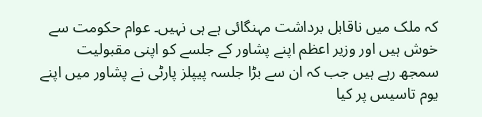کہ ملک میں ناقابل برداشت مہنگائی ہے ہی نہیں۔ عوام حکومت سے خوش ہیں اور وزیر اعظم اپنے پشاور کے جلسے کو اپنی مقبولیت سمجھ رہے ہیں جب کہ ان سے بڑا جلسہ پیپلز پارٹی نے پشاور میں اپنے یوم تاسیس پر کیا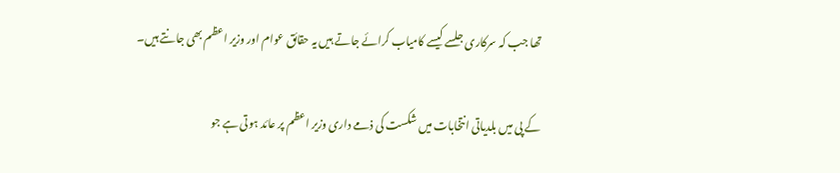تھا جب کہ سرکاری جلسے کیسے کامیاب کرائے جاتے ہیں یہ حقائق عوام اور وزیر اعظم بھی جانتے ہیں۔

کے پی میں بلدیاتی انتخابات میں شکست کی ذمے داری وزیر اعظم پر عائد ہوتی ہے جو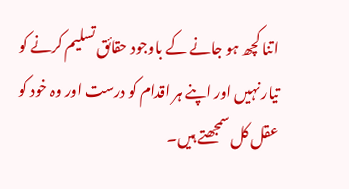اتنا کچھ ہو جانے کے باوجود حقائق تسلیم کرنے کو تیار نہیں اور اپنے ہر اقدام کو درست اور وہ خود کو عقل کل سمجھتے ہیں۔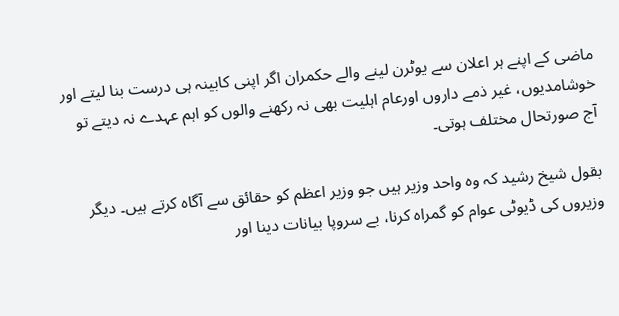ماضی کے اپنے ہر اعلان سے یوٹرن لینے والے حکمران اگر اپنی کابینہ ہی درست بنا لیتے اور خوشامدیوں، غیر ذمے داروں اورعام اہلیت بھی نہ رکھنے والوں کو اہم عہدے نہ دیتے تو آج صورتحال مختلف ہوتی۔

بقول شیخ رشید کہ وہ واحد وزیر ہیں جو وزیر اعظم کو حقائق سے آگاہ کرتے ہیں۔ دیگر وزیروں کی ڈیوٹی عوام کو گمراہ کرنا، بے سروپا بیانات دینا اور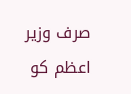صرف وزیر اعظم کو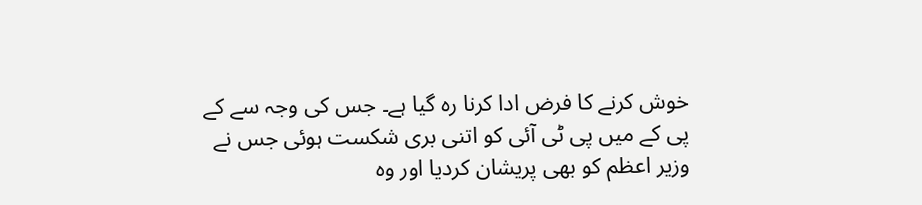خوش کرنے کا فرض ادا کرنا رہ گیا ہے۔ جس کی وجہ سے کے پی کے میں پی ٹی آئی کو اتنی بری شکست ہوئی جس نے وزیر اعظم کو بھی پریشان کردیا اور وہ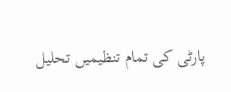پارٹی کی تمام تنظیمیں تحلیل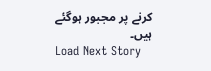کرنے پر مجبور ہوگئے ہیں۔
Load Next Story